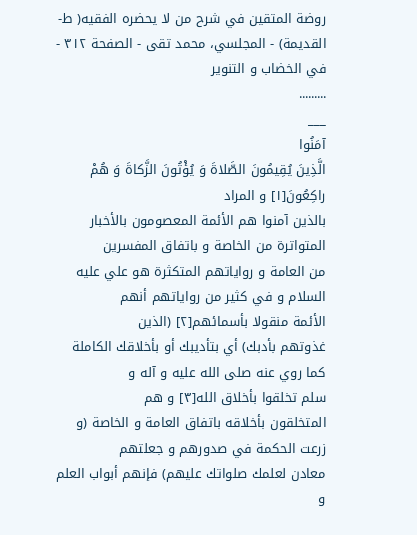روضة المتقين في شرح من لا يحضره الفقيه( ط- القديمة) - المجلسي، محمد تقى - الصفحة ٣١٢ - في الخضاب و التنوير
.........
___
آمَنُوا
الَّذِينَ يُقِيمُونَ الصَّلاةَ وَ يُؤْتُونَ الزَّكاةَ وَ هُمْ راكِعُونَ[١] و المراد
بالذين آمنوا هم الأئمة المعصومون بالأخبار المتواترة من الخاصة و باتفاق المفسرين
من العامة و رواياتهم المتكثرة هو علي عليه السلام و في كثير من رواياتهم أنهم
الأئمة منقولا بأسمائهم[٢] (الذين
غذوتهم بأدبك) أي بتأديبك أو بأخلاقك الكاملة كما روي عنه صلى الله عليه و آله و
سلم تخلقوا بأخلاق الله[٣] و هم
المتخلقون بأخلاقه باتفاق العامة و الخاصة (و زرعت الحكمة في صدورهم و جعلتهم
معادن لعلمك صلواتك عليهم) فإنهم أبواب العلم و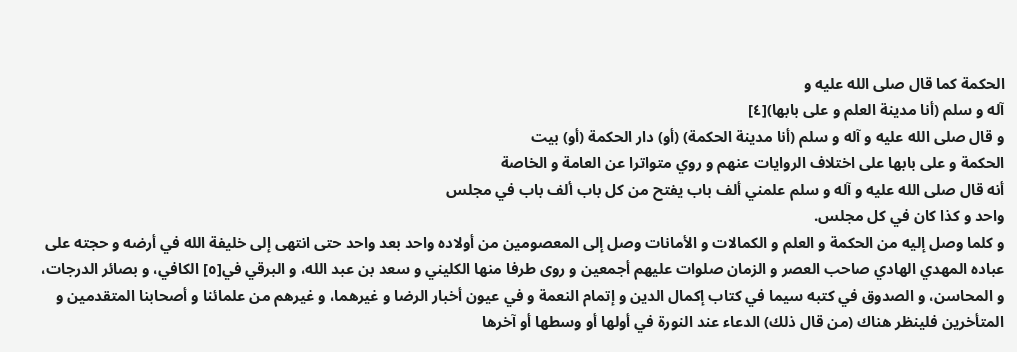الحكمة كما قال صلى الله عليه و
آله و سلم (أنا مدينة العلم و على بابها)[٤]
و قال صلى الله عليه و آله و سلم (أنا مدينة الحكمة) (أو) دار الحكمة (أو) بيت
الحكمة و على بابها على اختلاف الروايات عنهم و روي متواترا عن العامة و الخاصة
أنه قال صلى الله عليه و آله و سلم علمني ألف باب يفتح من كل باب ألف باب في مجلس
واحد و كذا كان في كل مجلس.
و كلما وصل إليه من الحكمة و العلم و الكمالات و الأمانات وصل إلى المعصومين من أولاده واحد بعد واحد حتى انتهى إلى خليفة الله في أرضه و حجته على عباده المهدي الهادي صاحب العصر و الزمان صلوات عليهم أجمعين و روى طرفا منها الكليني و سعد بن عبد الله، و البرقي في[٥] الكافي، و بصائر الدرجات، و المحاسن، و الصدوق في كتبه سيما في كتاب إكمال الدين و إتمام النعمة و في عيون أخبار الرضا و غيرهما، و غيرهم من علمائنا و أصحابنا المتقدمين و المتأخرين فلينظر هناك (من قال ذلك) الدعاء عند النورة في أولها أو وسطها أو آخرها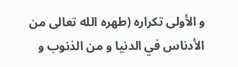و الأولى تكراره (طهره الله تعالى من الأدناس في الدنيا و من الذنوب و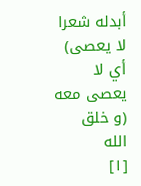أبدله شعرا لا يعصى) أي لا يعصى معه (و خلق الله
[١]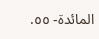المائدة- ٥٥.